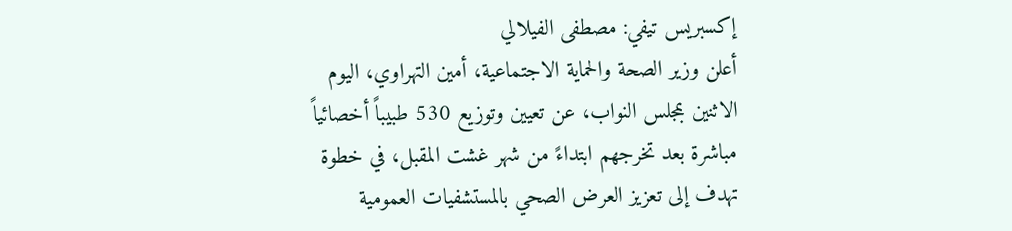إكسبريس تيفي: مصطفى الفيلالي
أعلن وزير الصحة والحماية الاجتماعية، أمين التهراوي، اليوم الاثنين بمجلس النواب، عن تعيين وتوزيع 530 طبيباً أخصائياً مباشرة بعد تخرجهم ابتداءً من شهر غشت المقبل، في خطوة تهدف إلى تعزيز العرض الصحي بالمستشفيات العمومية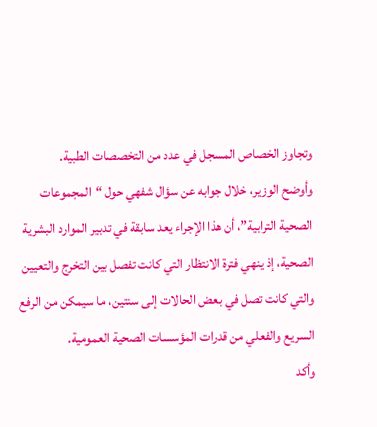وتجاوز الخصاص المسجل في عدد من التخصصات الطبية.
وأوضح الوزير، خلال جوابه عن سؤال شفهي حول “المجموعات الصحية الترابية”، أن هذا الإجراء يعد سابقة في تدبير الموارد البشرية الصحية، إذ ينهي فترة الانتظار التي كانت تفصل بين التخرج والتعيين والتي كانت تصل في بعض الحالات إلى سنتين، ما سيمكن من الرفع السريع والفعلي من قدرات المؤسسات الصحية العمومية.
وأكد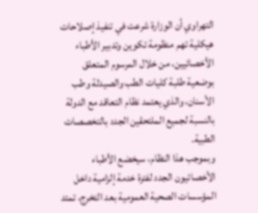التهراوي أن الوزارة شرعت في تنفيذ إصلاحات هيكلية تهم منظومة تكوين وتدبير الأطباء الأخصائيين، من خلال المرسوم المتعلق بوضعية طلبة كليات الطب والصيدلة وطب الأسنان، والذي يعتمد نظام التعاقد مع الدولة بالنسبة لجميع الملتحقين الجدد بالتخصصات الطبية.
وبموجب هذا النظام، سيخضع الأطباء الأخصائيون الجدد لفترة خدمة إلزامية داخل المؤسسات الصحية العمومية بعد التخرج، تمتد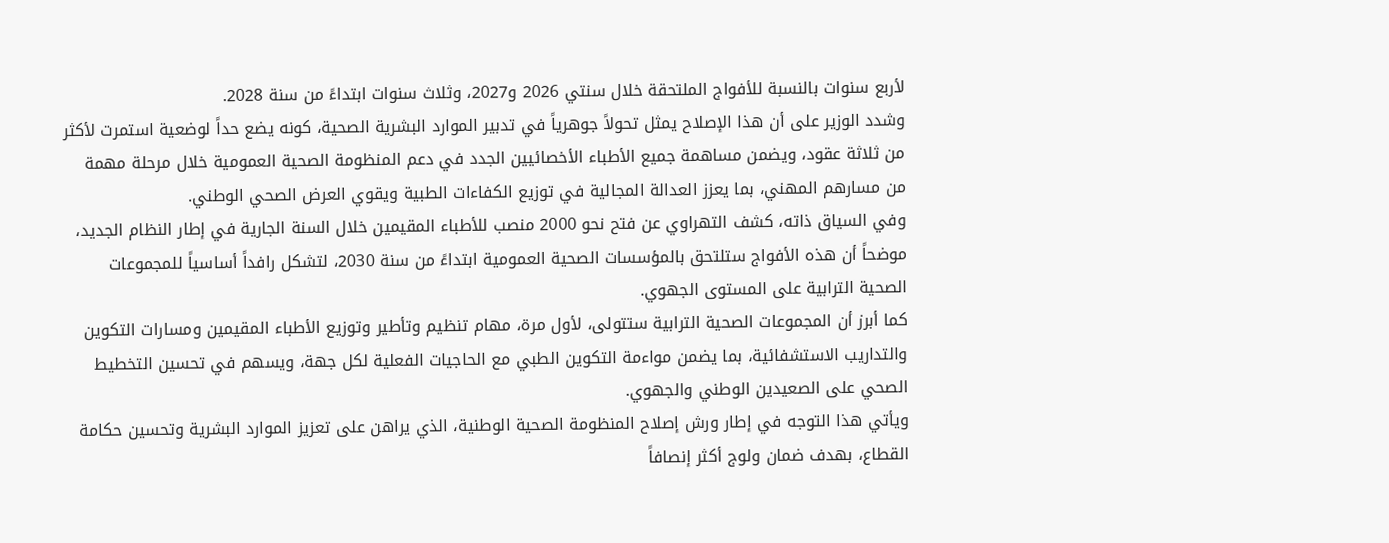لأربع سنوات بالنسبة للأفواج الملتحقة خلال سنتي 2026 و2027، وثلاث سنوات ابتداءً من سنة 2028.
وشدد الوزير على أن هذا الإصلاح يمثل تحولاً جوهرياً في تدبير الموارد البشرية الصحية، كونه يضع حداً لوضعية استمرت لأكثر من ثلاثة عقود، ويضمن مساهمة جميع الأطباء الأخصائيين الجدد في دعم المنظومة الصحية العمومية خلال مرحلة مهمة من مسارهم المهني، بما يعزز العدالة المجالية في توزيع الكفاءات الطبية ويقوي العرض الصحي الوطني.
وفي السياق ذاته، كشف التهراوي عن فتح نحو 2000 منصب للأطباء المقيمين خلال السنة الجارية في إطار النظام الجديد، موضحاً أن هذه الأفواج ستلتحق بالمؤسسات الصحية العمومية ابتداءً من سنة 2030، لتشكل رافداً أساسياً للمجموعات الصحية الترابية على المستوى الجهوي.
كما أبرز أن المجموعات الصحية الترابية ستتولى، لأول مرة، مهام تنظيم وتأطير وتوزيع الأطباء المقيمين ومسارات التكوين والتداريب الاستشفائية، بما يضمن مواءمة التكوين الطبي مع الحاجيات الفعلية لكل جهة، ويسهم في تحسين التخطيط الصحي على الصعيدين الوطني والجهوي.
ويأتي هذا التوجه في إطار ورش إصلاح المنظومة الصحية الوطنية، الذي يراهن على تعزيز الموارد البشرية وتحسين حكامة القطاع، بهدف ضمان ولوج أكثر إنصافاً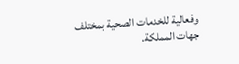وفعالية للخدمات الصحية بمختلف جهات المملكة.